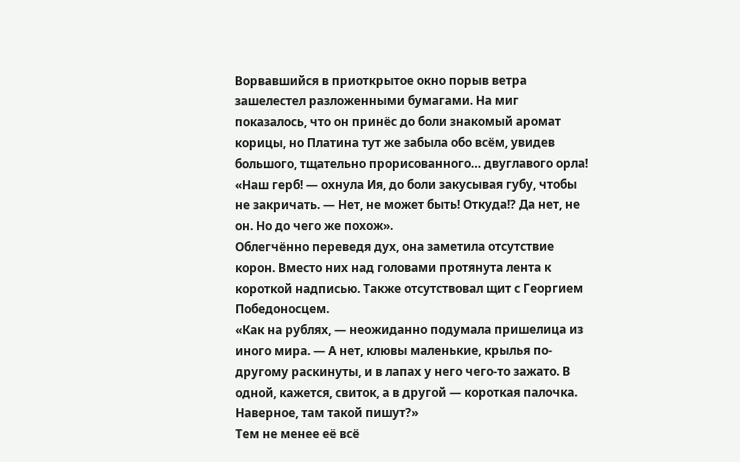Ворвавшийся в приоткрытое окно порыв ветра зашелестел разложенными бумагами. На миг показалось, что он принёс до боли знакомый аромат корицы, но Платина тут же забыла обо всём, увидев большого, тщательно прорисованного… двуглавого орла!
«Наш герб! — охнула Ия, до боли закусывая губу, чтобы не закричать. — Нет, не может быть! Откуда!? Да нет, не он. Но до чего же похож».
Облегчённо переведя дух, она заметила отсутствие корон. Вместо них над головами протянута лента к короткой надписью. Также отсутствовал щит с Георгием Победоносцем.
«Как на рублях, — неожиданно подумала пришелица из иного мира. — А нет, клювы маленькие, крылья по-другому раскинуты, и в лапах у него чего-то зажато. В одной, кажется, свиток, а в другой — короткая палочка. Наверное, там такой пишут?»
Тем не менее её всё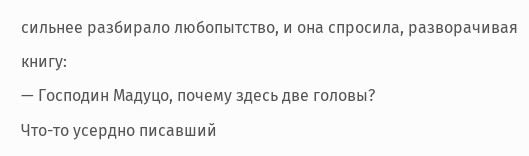сильнее разбирало любопытство, и она спросила, разворачивая книгу:
— Господин Мадуцо, почему здесь две головы?
Что-то усердно писавший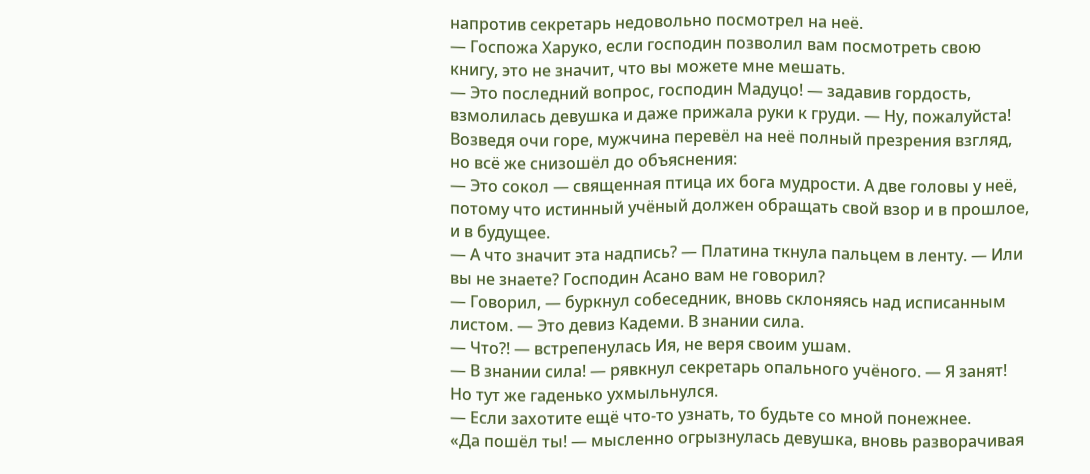напротив секретарь недовольно посмотрел на неё.
— Госпожа Харуко, если господин позволил вам посмотреть свою книгу, это не значит, что вы можете мне мешать.
— Это последний вопрос, господин Мадуцо! — задавив гордость, взмолилась девушка и даже прижала руки к груди. — Ну, пожалуйста!
Возведя очи горе, мужчина перевёл на неё полный презрения взгляд, но всё же снизошёл до объяснения:
— Это сокол — священная птица их бога мудрости. А две головы у неё, потому что истинный учёный должен обращать свой взор и в прошлое, и в будущее.
— А что значит эта надпись? — Платина ткнула пальцем в ленту. — Или вы не знаете? Господин Асано вам не говорил?
— Говорил, — буркнул собеседник, вновь склоняясь над исписанным листом. — Это девиз Кадеми. В знании сила.
— Что?! — встрепенулась Ия, не веря своим ушам.
— В знании сила! — рявкнул секретарь опального учёного. — Я занят!
Но тут же гаденько ухмыльнулся.
— Если захотите ещё что-то узнать, то будьте со мной понежнее.
«Да пошёл ты! — мысленно огрызнулась девушка, вновь разворачивая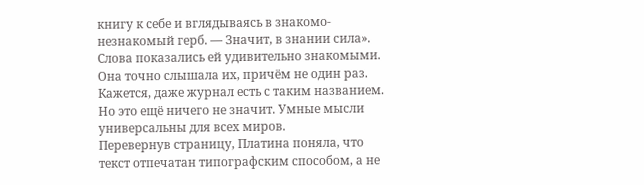книгу к себе и вглядываясь в знакомо-незнакомый герб. — Значит, в знании сила».
Слова показались ей удивительно знакомыми. Она точно слышала их, причём не один раз. Кажется, даже журнал есть с таким названием. Но это ещё ничего не значит. Умные мысли универсальны для всех миров.
Перевернув страницу, Платина поняла, что текст отпечатан типографским способом, а не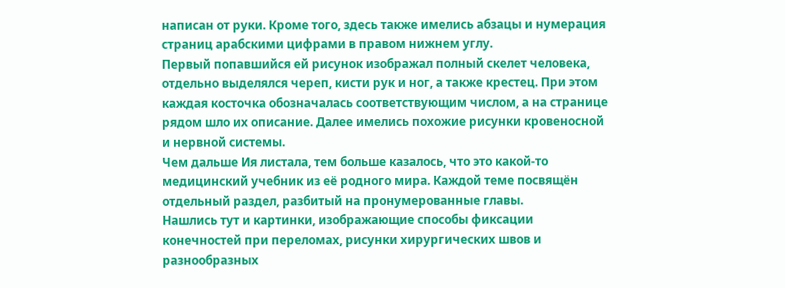написан от руки. Кроме того, здесь также имелись абзацы и нумерация страниц арабскими цифрами в правом нижнем углу.
Первый попавшийся ей рисунок изображал полный скелет человека, отдельно выделялся череп, кисти рук и ног, а также крестец. При этом каждая косточка обозначалась соответствующим числом, а на странице рядом шло их описание. Далее имелись похожие рисунки кровеносной и нервной системы.
Чем дальше Ия листала, тем больше казалось, что это какой-то медицинский учебник из её родного мира. Каждой теме посвящён отдельный раздел, разбитый на пронумерованные главы.
Нашлись тут и картинки, изображающие способы фиксации конечностей при переломах, рисунки хирургических швов и разнообразных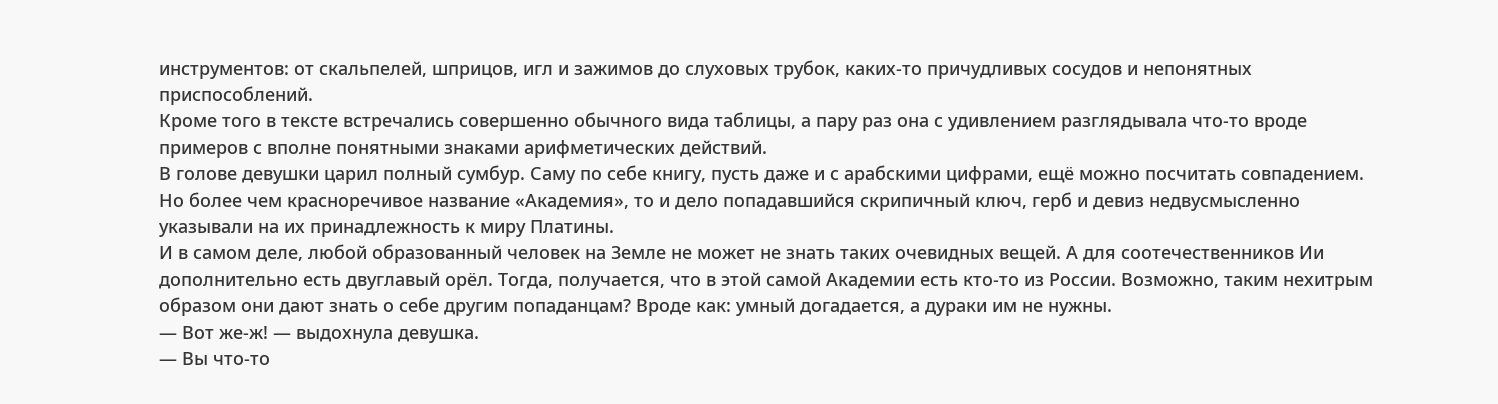инструментов: от скальпелей, шприцов, игл и зажимов до слуховых трубок, каких-то причудливых сосудов и непонятных приспособлений.
Кроме того в тексте встречались совершенно обычного вида таблицы, а пару раз она с удивлением разглядывала что-то вроде примеров с вполне понятными знаками арифметических действий.
В голове девушки царил полный сумбур. Саму по себе книгу, пусть даже и с арабскими цифрами, ещё можно посчитать совпадением. Но более чем красноречивое название «Академия», то и дело попадавшийся скрипичный ключ, герб и девиз недвусмысленно указывали на их принадлежность к миру Платины.
И в самом деле, любой образованный человек на Земле не может не знать таких очевидных вещей. А для соотечественников Ии дополнительно есть двуглавый орёл. Тогда, получается, что в этой самой Академии есть кто-то из России. Возможно, таким нехитрым образом они дают знать о себе другим попаданцам? Вроде как: умный догадается, а дураки им не нужны.
— Вот же-ж! — выдохнула девушка.
— Вы что-то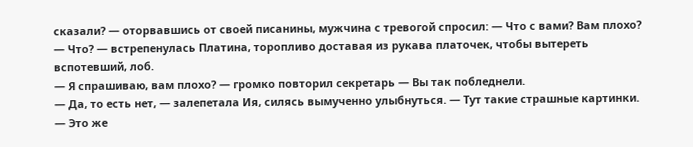сказали? — оторвавшись от своей писанины, мужчина с тревогой спросил: — Что с вами? Вам плохо?
— Что? — встрепенулась Платина, торопливо доставая из рукава платочек, чтобы вытереть вспотевший, лоб.
— Я спрашиваю, вам плохо? — громко повторил секретарь — Вы так побледнели.
— Да, то есть нет, — залепетала Ия, силясь вымученно улыбнуться. — Тут такие страшные картинки.
— Это же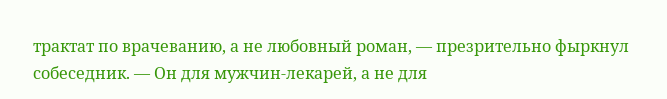трактат по врачеванию, а не любовный роман, — презрительно фыркнул собеседник. — Он для мужчин-лекарей, а не для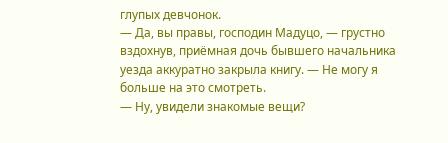глупых девчонок.
— Да, вы правы, господин Мадуцо, — грустно вздохнув, приёмная дочь бывшего начальника уезда аккуратно закрыла книгу. — Не могу я больше на это смотреть.
— Ну, увидели знакомые вещи?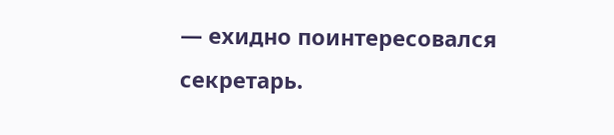— ехидно поинтересовался секретарь.